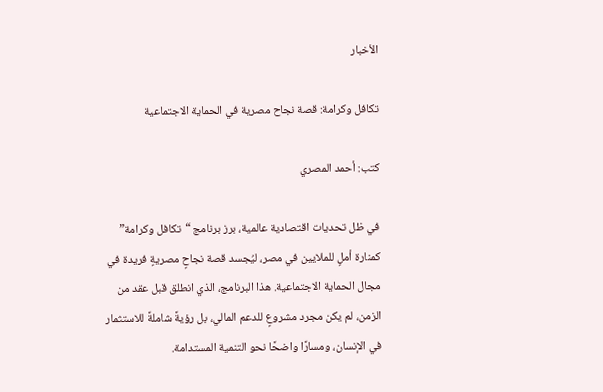الأخبار

تكافل وكرامة: قصة نجاح مصرية في الحماية الاجتماعية

كتب: أحمد المصري

في ظل تحديات اقتصادية عالمية، برز برنامج “تكافل وكرامة” كمنارة أملٍ للملايين في مصر، ليُجسد قصة نجاحٍ مصريةٍ فريدة في مجال الحماية الاجتماعية. هذا البرنامج، الذي انطلق قبل عقد من الزمن، لم يكن مجرد مشروعٍ للدعم المالي، بل رؤيةً شاملةً للاستثمار في الإنسان، ومسارًا واضحًا نحو التنمية المستدامة.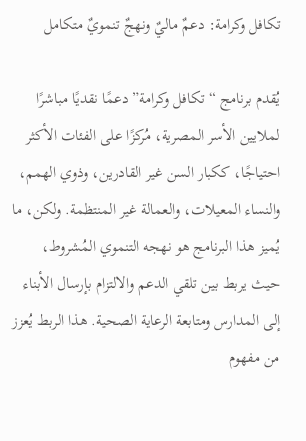تكافل وكرامة: دعمٌ ماليٌ ونهجٌ تنمويٌ متكامل

يُقدم برنامج “تكافل وكرامة” دعمًا نقديًا مباشرًا لملايين الأسر المصرية، مُركزًا على الفئات الأكثر احتياجًا، ككبار السن غير القادرين، وذوي الهمم، والنساء المعيلات، والعمالة غير المنتظمة. ولكن، ما يُميز هذا البرنامج هو نهجه التنموي المُشروط، حيث يربط بين تلقي الدعم والالتزام بإرسال الأبناء إلى المدارس ومتابعة الرعاية الصحية. هذا الربط يُعزز من مفهوم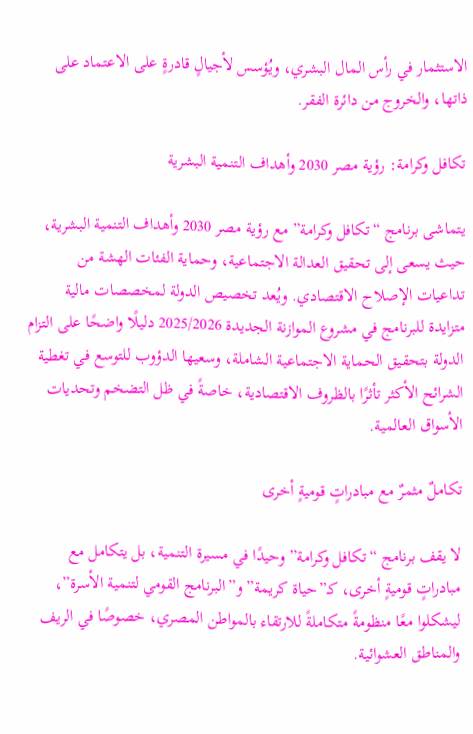الاستثمار في رأس المال البشري، ويُؤسس لأجيالٍ قادرةٍ على الاعتماد على ذاتها، والخروج من دائرة الفقر.

تكافل وكرامة: رؤية مصر 2030 وأهداف التنمية البشرية

يتماشى برنامج “تكافل وكرامة” مع رؤية مصر 2030 وأهداف التنمية البشرية، حيث يسعى إلى تحقيق العدالة الاجتماعية، وحماية الفئات الهشة من تداعيات الإصلاح الاقتصادي. ويُعد تخصيص الدولة لمخصصات مالية متزايدة للبرنامج في مشروع الموازنة الجديدة 2025/2026 دليلًا واضحًا على التزام الدولة بتحقيق الحماية الاجتماعية الشاملة، وسعيها الدؤوب للتوسع في تغطية الشرائح الأكثر تأثرًا بالظروف الاقتصادية، خاصةً في ظل التضخم وتحديات الأسواق العالمية.

تكاملٌ مثمرٌ مع مبادراتٍ قوميةٍ أخرى

لا يقف برنامج “تكافل وكرامة” وحيدًا في مسيرة التنمية، بل يتكامل مع مبادراتٍ قوميةٍ أخرى، كـ”حياة كريمة” و”البرنامج القومي لتنمية الأسرة”، ليشكلوا معًا منظومةً متكاملةً للارتقاء بالمواطن المصري، خصوصًا في الريف والمناطق العشوائية.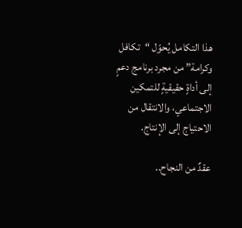هذا التكامل يُحوّل “تكافل وكرامة” من مجرد برنامج دعمٍ إلى أداةٍ حقيقيةٍ للتمكين الاجتماعي، والانتقال من الاحتياج إلى الإنتاج.

عقدٌ من النجاح..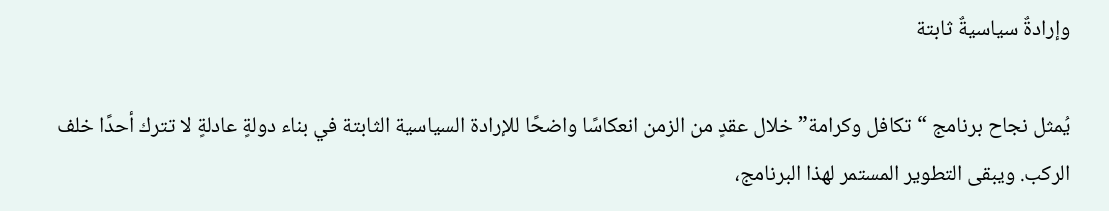وإرادةٌ سياسيةٌ ثابتة

يُمثل نجاح برنامج “تكافل وكرامة” خلال عقدٍ من الزمن انعكاسًا واضحًا للإرادة السياسية الثابتة في بناء دولةٍ عادلةٍ لا تترك أحدًا خلف الركب. ويبقى التطوير المستمر لهذا البرنامج،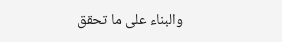والبناء على ما تحقق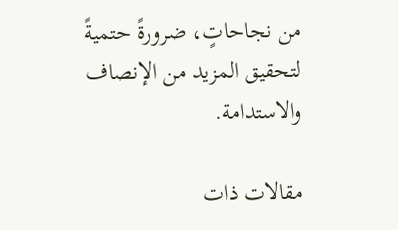من نجاحاتٍ، ضرورةً حتميةً لتحقيق المزيد من الإنصاف والاستدامة.

مقالات ذات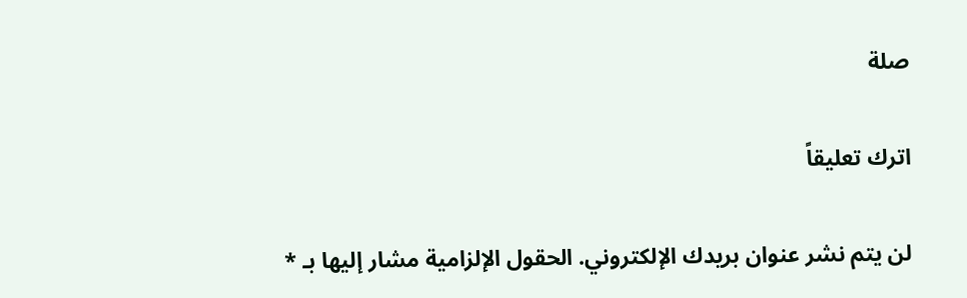صلة

اترك تعليقاً

لن يتم نشر عنوان بريدك الإلكتروني. الحقول الإلزامية مشار إليها بـ *